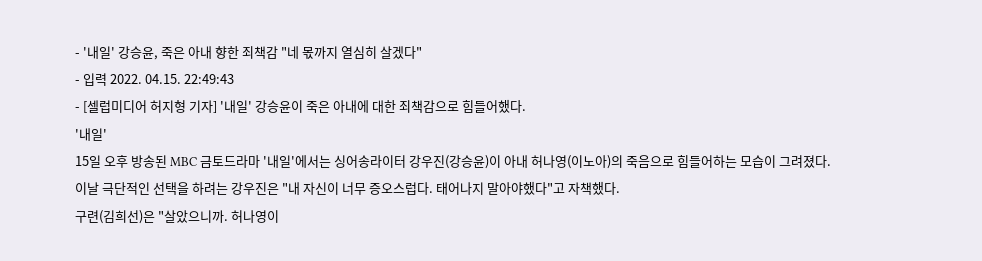- '내일' 강승윤, 죽은 아내 향한 죄책감 "네 몫까지 열심히 살겠다"
- 입력 2022. 04.15. 22:49:43
- [셀럽미디어 허지형 기자] '내일' 강승윤이 죽은 아내에 대한 죄책감으로 힘들어했다.
'내일'
15일 오후 방송된 MBC 금토드라마 '내일'에서는 싱어송라이터 강우진(강승윤)이 아내 허나영(이노아)의 죽음으로 힘들어하는 모습이 그려졌다.
이날 극단적인 선택을 하려는 강우진은 "내 자신이 너무 증오스럽다. 태어나지 말아야했다"고 자책했다.
구련(김희선)은 "살았으니까. 허나영이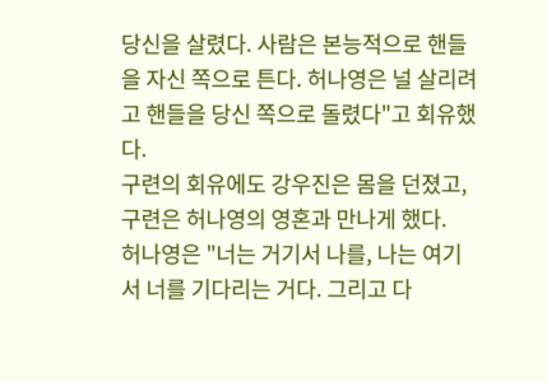당신을 살렸다. 사람은 본능적으로 핸들을 자신 쪽으로 튼다. 허나영은 널 살리려고 핸들을 당신 쪽으로 돌렸다"고 회유했다.
구련의 회유에도 강우진은 몸을 던졌고, 구련은 허나영의 영혼과 만나게 했다.
허나영은 "너는 거기서 나를, 나는 여기서 너를 기다리는 거다. 그리고 다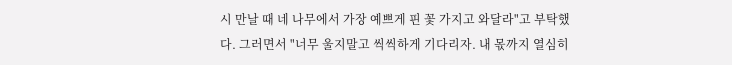시 만날 때 네 나무에서 가장 예쁘게 핀 꽃 가지고 와달라"고 부탁했다. 그러면서 "너무 울지말고 씩씩하게 기다리자. 내 몫까지 열심히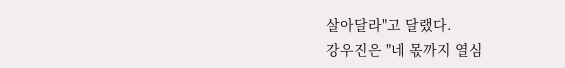살아달라"고 달랬다.
강우진은 "네 몫까지 열심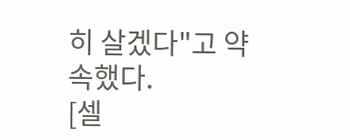히 살겠다"고 약속했다.
[셀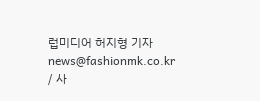럽미디어 허지형 기자 news@fashionmk.co.kr / 사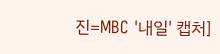진=MBC '내일' 캡처]